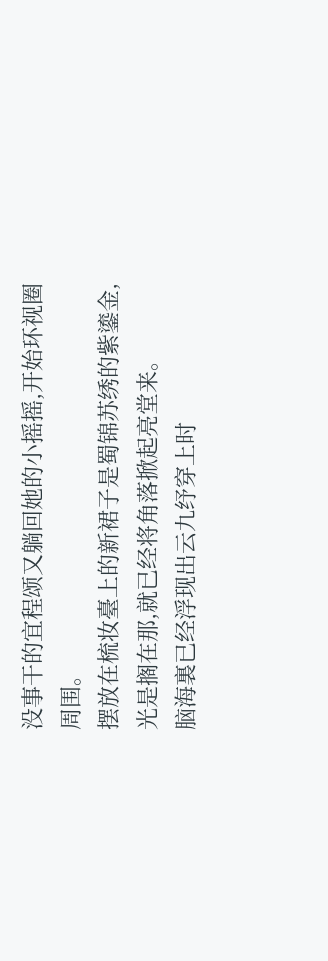没事干的宜程颂又躺回她的小摇摇,开始环视圈周围。
摆放在梳妆臺上的新裙子是蜀锦苏绣的紫鎏金,光是搁在那,就已经将角落掀起亮堂来。
脑海裏已经浮现出云九纾穿上时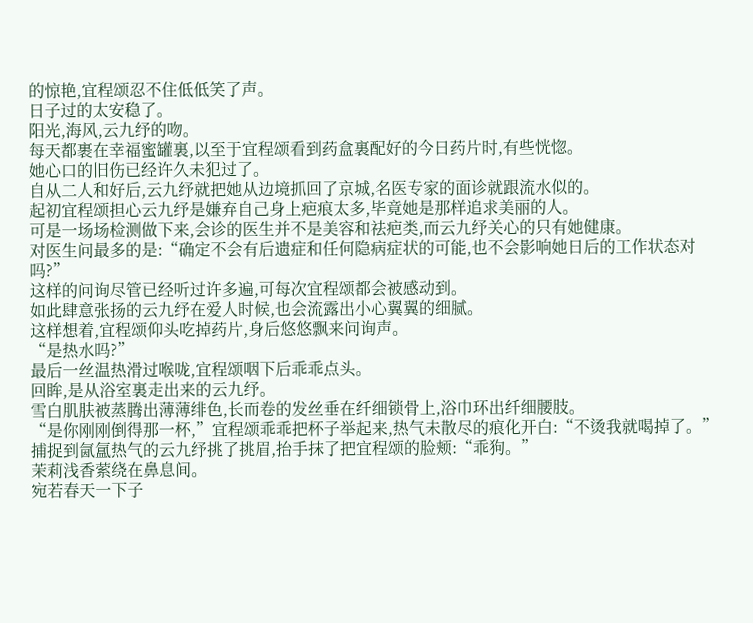的惊艳,宜程颂忍不住低低笑了声。
日子过的太安稳了。
阳光,海风,云九纾的吻。
每天都裹在幸福蜜罐裏,以至于宜程颂看到药盒裏配好的今日药片时,有些恍惚。
她心口的旧伤已经许久未犯过了。
自从二人和好后,云九纾就把她从边境抓回了京城,名医专家的面诊就跟流水似的。
起初宜程颂担心云九纾是嫌弃自己身上疤痕太多,毕竟她是那样追求美丽的人。
可是一场场检测做下来,会诊的医生并不是美容和祛疤类,而云九纾关心的只有她健康。
对医生问最多的是:“确定不会有后遗症和任何隐病症状的可能,也不会影响她日后的工作状态对吗?”
这样的问询尽管已经听过许多遍,可每次宜程颂都会被感动到。
如此肆意张扬的云九纾在爱人时候,也会流露出小心翼翼的细腻。
这样想着,宜程颂仰头吃掉药片,身后悠悠飘来问询声。
“是热水吗?”
最后一丝温热滑过喉咙,宜程颂咽下后乖乖点头。
回眸,是从浴室裏走出来的云九纾。
雪白肌肤被蒸腾出薄薄绯色,长而卷的发丝垂在纤细锁骨上,浴巾环出纤细腰肢。
“是你刚刚倒得那一杯,”宜程颂乖乖把杯子举起来,热气未散尽的痕化开白:“不烫我就喝掉了。”
捕捉到氤氲热气的云九纾挑了挑眉,抬手抹了把宜程颂的脸颊:“乖狗。”
茉莉浅香萦绕在鼻息间。
宛若春天一下子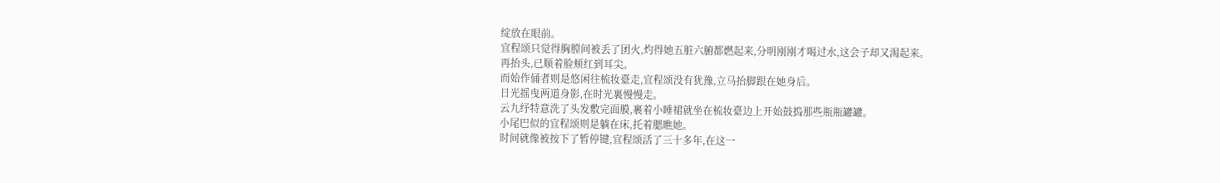绽放在眼前。
宜程颂只觉得胸膛间被丢了团火,灼得她五脏六腑都燃起来,分明刚刚才喝过水,这会子却又渴起来。
再抬头,已顺着脸颊红到耳尖。
而始作俑者则是悠闲往梳妆臺走,宜程颂没有犹豫,立马抬脚跟在她身后。
日光摇曳两道身影,在时光裏慢慢走。
云九纾特意洗了头发敷完面膜,裹着小睡裙就坐在梳妆臺边上开始鼓捣那些瓶瓶罐罐。
小尾巴似的宜程颂则是躺在床,托着腮瞧她。
时间就像被按下了暂停键,宜程颂活了三十多年,在这一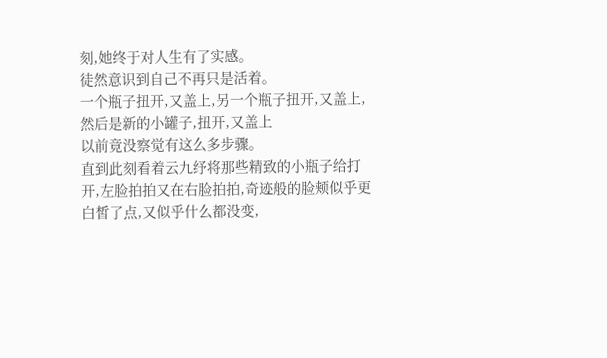刻,她终于对人生有了实感。
徒然意识到自己不再只是活着。
一个瓶子扭开,又盖上,另一个瓶子扭开,又盖上,然后是新的小罐子,扭开,又盖上
以前竟没察觉有这么多步骤。
直到此刻看着云九纾将那些精致的小瓶子给打开,左脸拍拍又在右脸拍拍,奇迹般的脸颊似乎更白皙了点,又似乎什么都没变,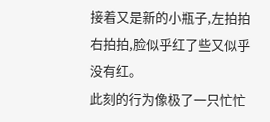接着又是新的小瓶子,左拍拍右拍拍,脸似乎红了些又似乎没有红。
此刻的行为像极了一只忙忙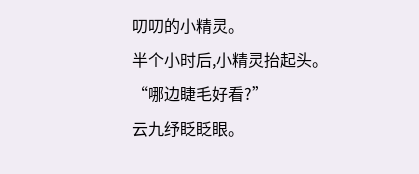叨叨的小精灵。
半个小时后,小精灵抬起头。
“哪边睫毛好看?”
云九纾眨眨眼。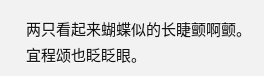两只看起来蝴蝶似的长睫颤啊颤。
宜程颂也眨眨眼。